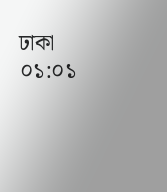ঢাকা ০১:০১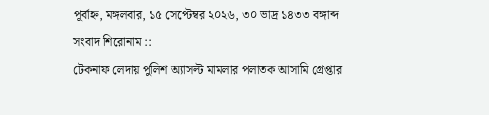পূর্বাহ্ন, মঙ্গলবার, ১৫ সেপ্টেম্বর ২০২৬, ৩০ ভাদ্র ১৪৩৩ বঙ্গাব্দ
সংবাদ শিরোনাম ::
টেকনাফ লেদায় পুলিশ অ্যাসল্ট মামলার পলাতক আসামি গ্রেপ্তার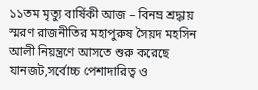১১তম মৃত্যু বার্ষিকী আজ – বিনম্র শ্রদ্ধায় স্মরণ রাজনীতির মহাপুরুষ সৈয়দ মহসিন আলী নিয়ন্ত্রণে আসতে শুরু করেছে যানজট,সর্বোচ্চ পেশাদারিত্ব ও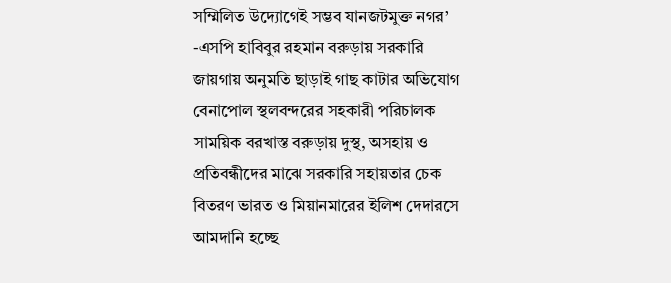সম্মিলিত উদ্যোগেই সম্ভব যানজটমুক্ত নগর’ -এসপি হাবিবুর রহমান বরুড়ায় সরকারি জায়গায় অনুমতি ছাড়াই গাছ কাটার অভিযোগ বেনাপোল স্থলবন্দরের সহকারী পরিচালক সাময়িক বরখাস্ত বরুড়ায় দুস্থ, অসহায় ও প্রতিবন্ধীদের মাঝে সরকারি সহায়তার চেক বিতরণ ভারত ও মিয়ানমারের ইলিশ দেদারসে আমদানি হচ্ছে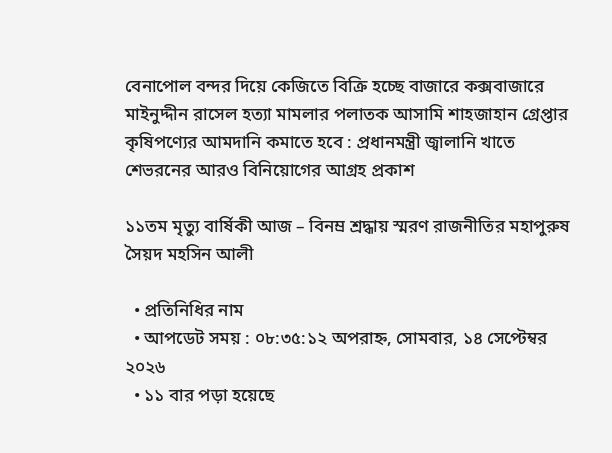বেনাপোল বন্দর দিয়ে কেজিতে বিক্রি হচ্ছে বাজারে কক্সবাজারে মাইনুদ্দীন রাসেল হত্যা মামলার পলাতক আসামি শাহজাহান গ্রেপ্তার কৃষিপণ্যের আমদানি কমাতে হবে : প্রধানমন্ত্রী জ্বালানি খাতে শেভরনের আরও বিনিয়োগের আগ্রহ প্রকাশ

১১তম মৃত্যু বার্ষিকী আজ – বিনম্র শ্রদ্ধায় স্মরণ রাজনীতির মহাপুরুষ সৈয়দ মহসিন আলী

  • প্রতিনিধির নাম
  • আপডেট সময় : ০৮:৩৫:১২ অপরাহ্ন, সোমবার, ১৪ সেপ্টেম্বর ২০২৬
  • ১১ বার পড়া হয়েছে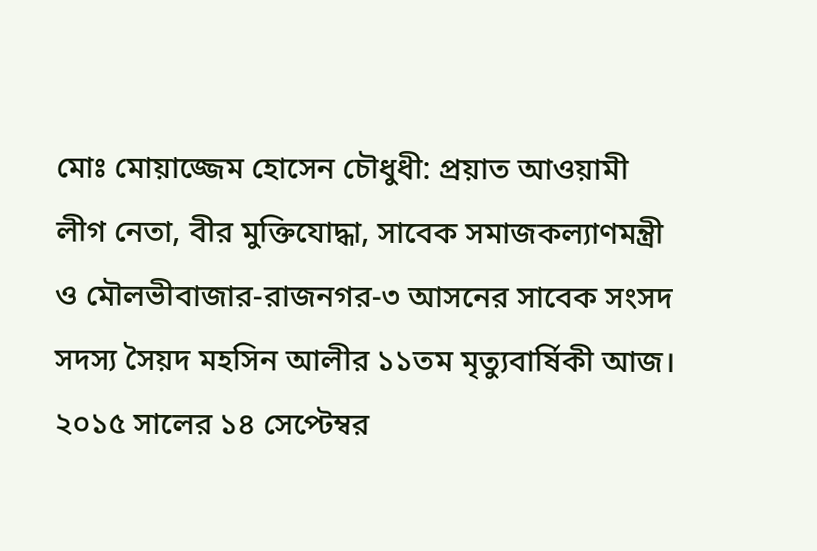মোঃ মোয়াজ্জেম হোসেন চৌধুধী: প্রয়াত আওয়ামী লীগ নেতা, বীর মুক্তিযোদ্ধা, সাবেক সমাজকল্যাণমন্ত্রী ও মৌলভীবাজার-রাজনগর-৩ আসনের সাবেক সংসদ সদস্য সৈয়দ মহসিন আলীর ১১তম মৃত্যুবার্ষিকী আজ। ২০১৫ সালের ১৪ সেপ্টেম্বর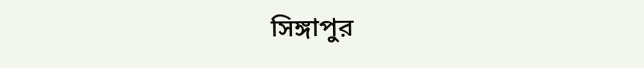সিঙ্গাপুর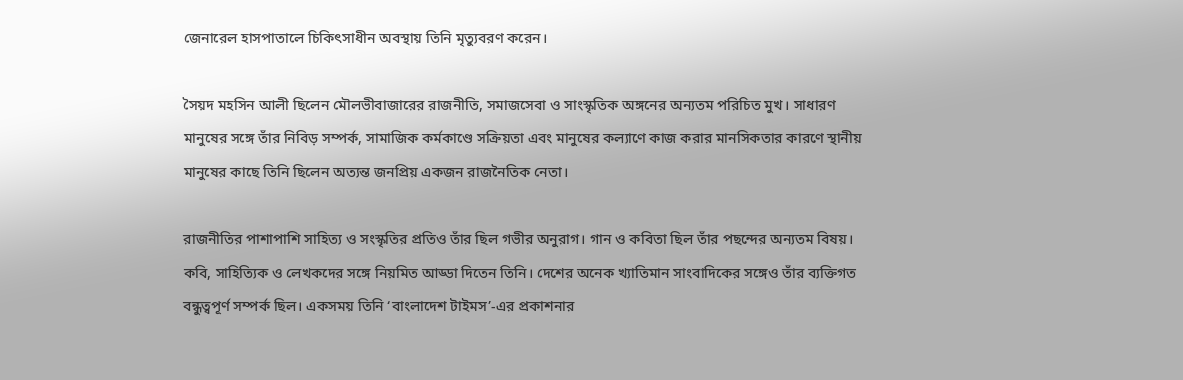জেনারেল হাসপাতালে চিকিৎসাধীন অবস্থায় তিনি মৃত্যুবরণ করেন।

সৈয়দ মহসিন আলী ছিলেন মৌলভীবাজারের রাজনীতি, সমাজসেবা ও সাংস্কৃতিক অঙ্গনের অন্যতম পরিচিত মুখ। সাধারণ মানুষের সঙ্গে তাঁর নিবিড় সম্পর্ক, সামাজিক কর্মকাণ্ডে সক্রিয়তা এবং মানুষের কল্যাণে কাজ করার মানসিকতার কারণে স্থানীয় মানুষের কাছে তিনি ছিলেন অত্যন্ত জনপ্রিয় একজন রাজনৈতিক নেতা।

রাজনীতির পাশাপাশি সাহিত্য ও সংস্কৃতির প্রতিও তাঁর ছিল গভীর অনুরাগ। গান ও কবিতা ছিল তাঁর পছন্দের অন্যতম বিষয়। কবি, সাহিত্যিক ও লেখকদের সঙ্গে নিয়মিত আড্ডা দিতেন তিনি। দেশের অনেক খ্যাতিমান সাংবাদিকের সঙ্গেও তাঁর ব্যক্তিগত বন্ধুত্বপূর্ণ সম্পর্ক ছিল। একসময় তিনি ‘বাংলাদেশ টাইমস’-এর প্রকাশনার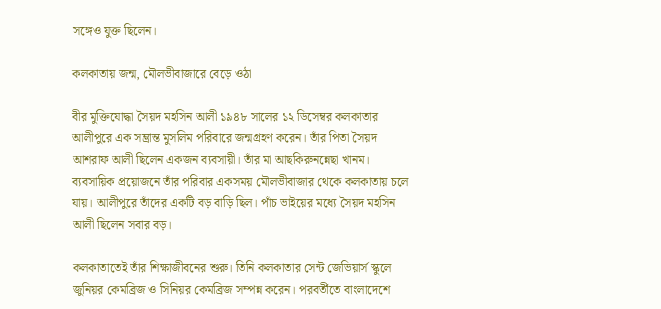সঙ্গেও যুক্ত ছিলেন।

কলকাতায় জন্ম, মৌলভীবাজারে বেড়ে ওঠা

বীর মুক্তিযোদ্ধা সৈয়দ মহসিন আলী ১৯৪৮ সালের ১২ ডিসেম্বর কলকাতার আলীপুরে এক সম্ভ্রান্ত মুসলিম পরিবারে জন্মগ্রহণ করেন। তাঁর পিতা সৈয়দ আশরাফ আলী ছিলেন একজন ব্যবসায়ী। তাঁর মা আছকিরুনন্নেছা খানম। ব্যবসায়িক প্রয়োজনে তাঁর পরিবার একসময় মৌলভীবাজার থেকে কলকাতায় চলে যায়। আলীপুরে তাঁদের একটি বড় বাড়ি ছিল। পাঁচ ভাইয়ের মধ্যে সৈয়দ মহসিন আলী ছিলেন সবার বড়।

কলকাতাতেই তাঁর শিক্ষাজীবনের শুরু। তিনি কলকাতার সেন্ট জেভিয়ার্স স্কুলে জুনিয়র কেমব্রিজ ও সিনিয়র কেমব্রিজ সম্পন্ন করেন। পরবর্তীতে বাংলাদেশে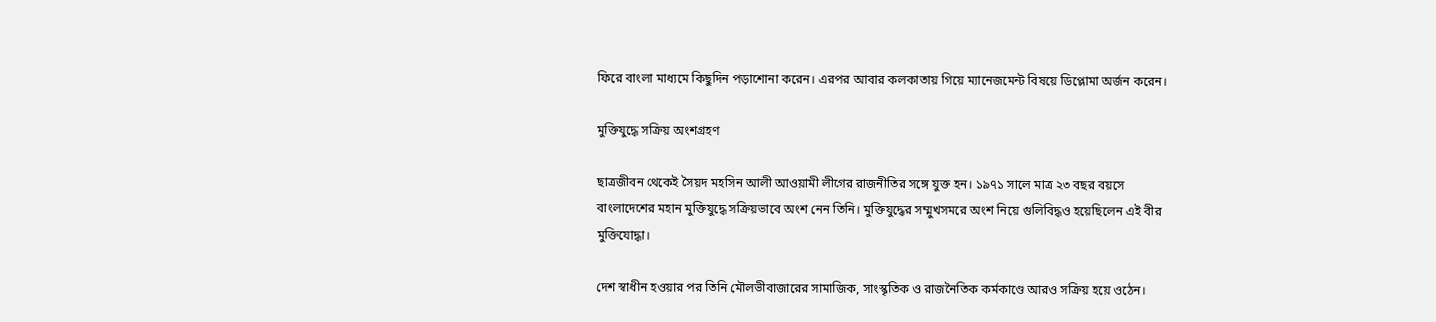ফিরে বাংলা মাধ্যমে কিছুদিন পড়াশোনা করেন। এরপর আবার কলকাতায় গিয়ে ম্যানেজমেন্ট বিষয়ে ডিপ্লোমা অর্জন করেন।

মুক্তিযুদ্ধে সক্রিয় অংশগ্রহণ

ছাত্রজীবন থেকেই সৈয়দ মহসিন আলী আওয়ামী লীগের রাজনীতির সঙ্গে যুক্ত হন। ১৯৭১ সালে মাত্র ২৩ বছর বয়সে বাংলাদেশের মহান মুক্তিযুদ্ধে সক্রিয়ভাবে অংশ নেন তিনি। মুক্তিযুদ্ধের সম্মুখসমরে অংশ নিয়ে গুলিবিদ্ধও হয়েছিলেন এই বীর মুক্তিযোদ্ধা।

দেশ স্বাধীন হওয়ার পর তিনি মৌলভীবাজারের সামাজিক, সাংস্কৃতিক ও রাজনৈতিক কর্মকাণ্ডে আরও সক্রিয় হয়ে ওঠেন।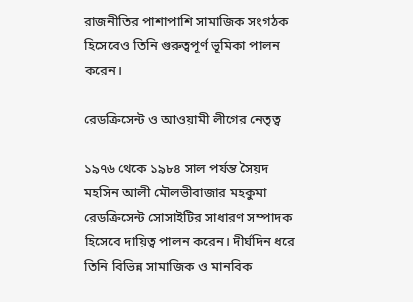রাজনীতির পাশাপাশি সামাজিক সংগঠক হিসেবেও তিনি গুরুত্বপূর্ণ ভূমিকা পালন করেন।

রেডক্রিসেন্ট ও আওয়ামী লীগের নেতৃত্ব

১৯৭৬ থেকে ১৯৮৪ সাল পর্যন্ত সৈয়দ মহসিন আলী মৌলভীবাজার মহকুমা রেডক্রিসেন্ট সোসাইটির সাধারণ সম্পাদক হিসেবে দায়িত্ব পালন করেন। দীর্ঘদিন ধরে তিনি বিভিন্ন সামাজিক ও মানবিক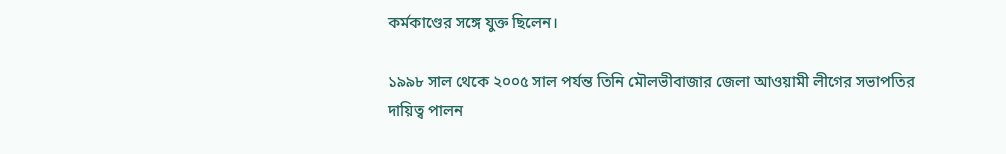কর্মকাণ্ডের সঙ্গে যুক্ত ছিলেন।

১৯৯৮ সাল থেকে ২০০৫ সাল পর্যন্ত তিনি মৌলভীবাজার জেলা আওয়ামী লীগের সভাপতির দায়িত্ব পালন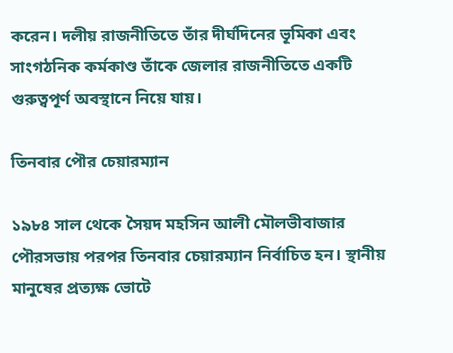করেন। দলীয় রাজনীতিতে তাঁর দীর্ঘদিনের ভূমিকা এবং সাংগঠনিক কর্মকাণ্ড তাঁকে জেলার রাজনীতিতে একটি গুরুত্বপূর্ণ অবস্থানে নিয়ে যায়।

তিনবার পৌর চেয়ারম্যান

১৯৮৪ সাল থেকে সৈয়দ মহসিন আলী মৌলভীবাজার পৌরসভায় পরপর তিনবার চেয়ারম্যান নির্বাচিত হন। স্থানীয় মানুষের প্রত্যক্ষ ভোটে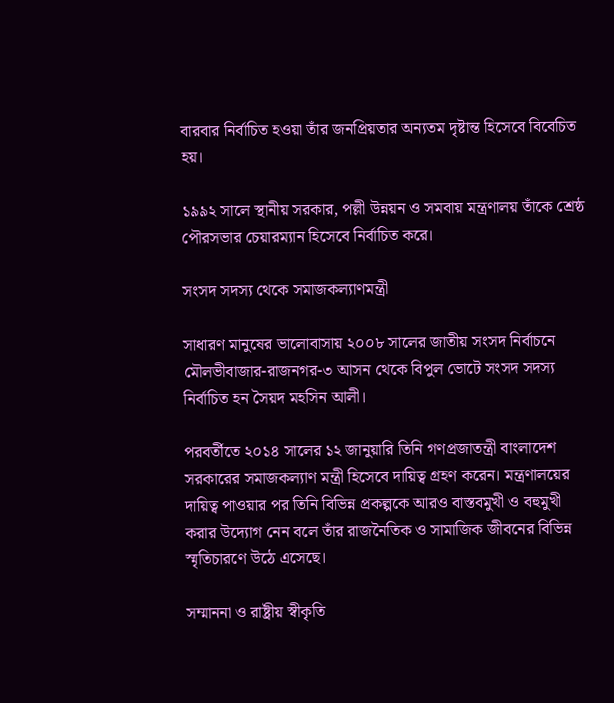বারবার নির্বাচিত হওয়া তাঁর জনপ্রিয়তার অন্যতম দৃষ্টান্ত হিসেবে বিবেচিত হয়।

১৯৯২ সালে স্থানীয় সরকার, পল্লী উন্নয়ন ও সমবায় মন্ত্রণালয় তাঁকে শ্রেষ্ঠ পৌরসভার চেয়ারম্যান হিসেবে নির্বাচিত করে।

সংসদ সদস্য থেকে সমাজকল্যাণমন্ত্রী

সাধারণ মানুষের ভালোবাসায় ২০০৮ সালের জাতীয় সংসদ নির্বাচনে মৌলভীবাজার-রাজনগর-৩ আসন থেকে বিপুল ভোটে সংসদ সদস্য নির্বাচিত হন সৈয়দ মহসিন আলী।

পরবর্তীতে ২০১৪ সালের ১২ জানুয়ারি তিনি গণপ্রজাতন্ত্রী বাংলাদেশ সরকারের সমাজকল্যাণ মন্ত্রী হিসেবে দায়িত্ব গ্রহণ করেন। মন্ত্রণালয়ের দায়িত্ব পাওয়ার পর তিনি বিভিন্ন প্রকল্পকে আরও বাস্তবমুখী ও বহুমুখী করার উদ্যোগ নেন বলে তাঁর রাজনৈতিক ও সামাজিক জীবনের বিভিন্ন স্মৃতিচারণে উঠে এসেছে।

সম্মাননা ও রাষ্ট্রীয় স্বীকৃতি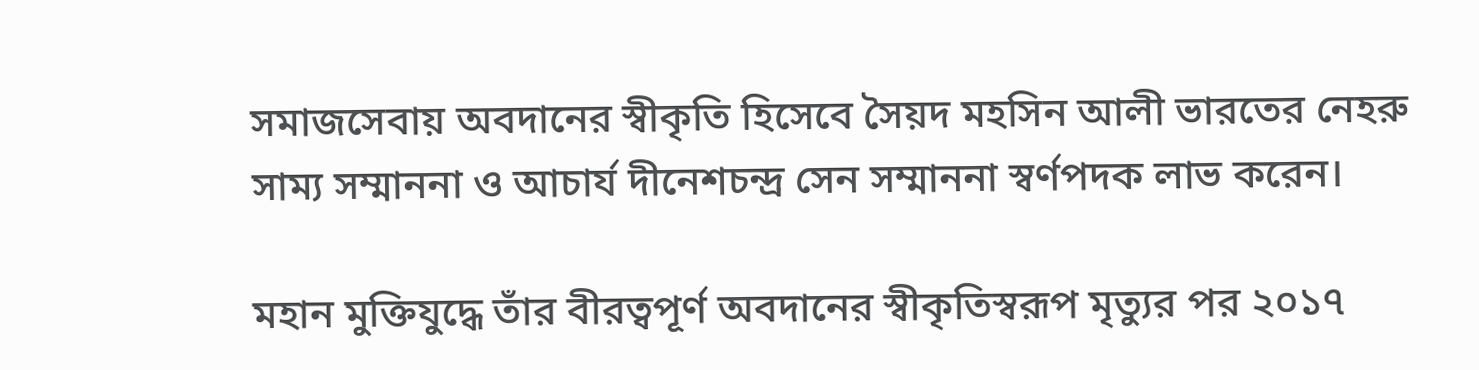সমাজসেবায় অবদানের স্বীকৃতি হিসেবে সৈয়দ মহসিন আলী ভারতের নেহরু সাম্য সম্মাননা ও আচার্য দীনেশচন্দ্র সেন সম্মাননা স্বর্ণপদক লাভ করেন।

মহান মুক্তিযুদ্ধে তাঁর বীরত্বপূর্ণ অবদানের স্বীকৃতিস্বরূপ মৃত্যুর পর ২০১৭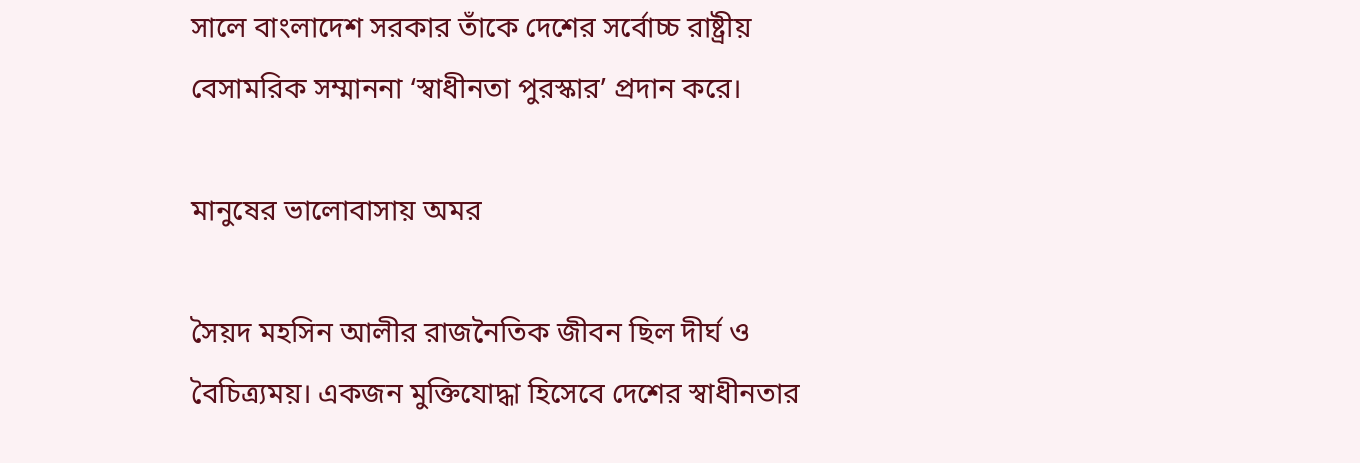সালে বাংলাদেশ সরকার তাঁকে দেশের সর্বোচ্চ রাষ্ট্রীয় বেসামরিক সম্মাননা ‘স্বাধীনতা পুরস্কার’ প্রদান করে।

মানুষের ভালোবাসায় অমর

সৈয়দ মহসিন আলীর রাজনৈতিক জীবন ছিল দীর্ঘ ও বৈচিত্র্যময়। একজন মুক্তিযোদ্ধা হিসেবে দেশের স্বাধীনতার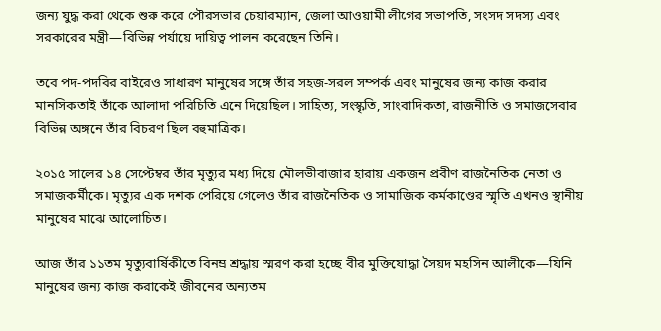জন্য যুদ্ধ করা থেকে শুরু করে পৌরসভার চেয়ারম্যান, জেলা আওয়ামী লীগের সভাপতি, সংসদ সদস্য এবং সরকারের মন্ত্রী—বিভিন্ন পর্যায়ে দায়িত্ব পালন করেছেন তিনি।

তবে পদ-পদবির বাইরেও সাধারণ মানুষের সঙ্গে তাঁর সহজ-সরল সম্পর্ক এবং মানুষের জন্য কাজ করার মানসিকতাই তাঁকে আলাদা পরিচিতি এনে দিয়েছিল। সাহিত্য, সংস্কৃতি, সাংবাদিকতা, রাজনীতি ও সমাজসেবার বিভিন্ন অঙ্গনে তাঁর বিচরণ ছিল বহুমাত্রিক।

২০১৫ সালের ১৪ সেপ্টেম্বর তাঁর মৃত্যুর মধ্য দিয়ে মৌলভীবাজার হারায় একজন প্রবীণ রাজনৈতিক নেতা ও সমাজকর্মীকে। মৃত্যুর এক দশক পেরিয়ে গেলেও তাঁর রাজনৈতিক ও সামাজিক কর্মকাণ্ডের স্মৃতি এখনও স্থানীয় মানুষের মাঝে আলোচিত।

আজ তাঁর ১১তম মৃত্যুবার্ষিকীতে বিনম্র শ্রদ্ধায় স্মরণ করা হচ্ছে বীর মুক্তিযোদ্ধা সৈয়দ মহসিন আলীকে—যিনি মানুষের জন্য কাজ করাকেই জীবনের অন্যতম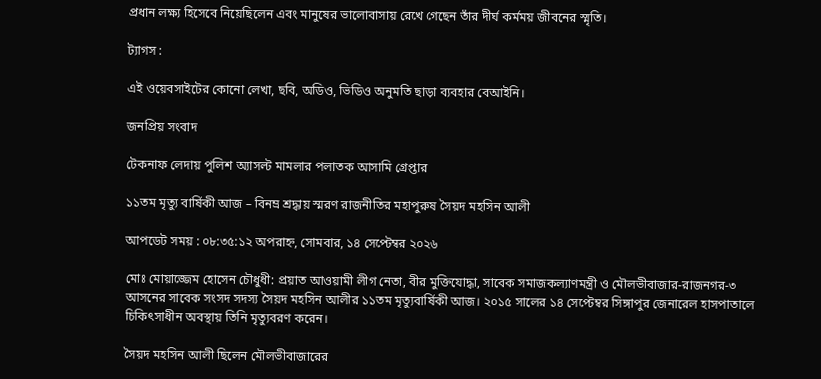প্রধান লক্ষ্য হিসেবে নিয়েছিলেন এবং মানুষের ভালোবাসায় রেখে গেছেন তাঁর দীর্ঘ কর্মময় জীবনের স্মৃতি।

ট্যাগস :

এই ওয়েবসাইটের কোনো লেখা, ছবি, অডিও, ভিডিও অনুমতি ছাড়া ব্যবহার বেআইনি।

জনপ্রিয় সংবাদ

টেকনাফ লেদায় পুলিশ অ্যাসল্ট মামলার পলাতক আসামি গ্রেপ্তার

১১তম মৃত্যু বার্ষিকী আজ – বিনম্র শ্রদ্ধায় স্মরণ রাজনীতির মহাপুরুষ সৈয়দ মহসিন আলী

আপডেট সময় : ০৮:৩৫:১২ অপরাহ্ন, সোমবার, ১৪ সেপ্টেম্বর ২০২৬

মোঃ মোয়াজ্জেম হোসেন চৌধুধী: প্রয়াত আওয়ামী লীগ নেতা, বীর মুক্তিযোদ্ধা, সাবেক সমাজকল্যাণমন্ত্রী ও মৌলভীবাজার-রাজনগর-৩ আসনের সাবেক সংসদ সদস্য সৈয়দ মহসিন আলীর ১১তম মৃত্যুবার্ষিকী আজ। ২০১৫ সালের ১৪ সেপ্টেম্বর সিঙ্গাপুর জেনারেল হাসপাতালে চিকিৎসাধীন অবস্থায় তিনি মৃত্যুবরণ করেন।

সৈয়দ মহসিন আলী ছিলেন মৌলভীবাজারের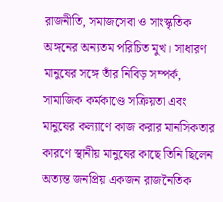রাজনীতি, সমাজসেবা ও সাংস্কৃতিক অঙ্গনের অন্যতম পরিচিত মুখ। সাধারণ মানুষের সঙ্গে তাঁর নিবিড় সম্পর্ক, সামাজিক কর্মকাণ্ডে সক্রিয়তা এবং মানুষের কল্যাণে কাজ করার মানসিকতার কারণে স্থানীয় মানুষের কাছে তিনি ছিলেন অত্যন্ত জনপ্রিয় একজন রাজনৈতিক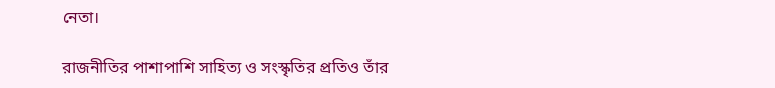নেতা।

রাজনীতির পাশাপাশি সাহিত্য ও সংস্কৃতির প্রতিও তাঁর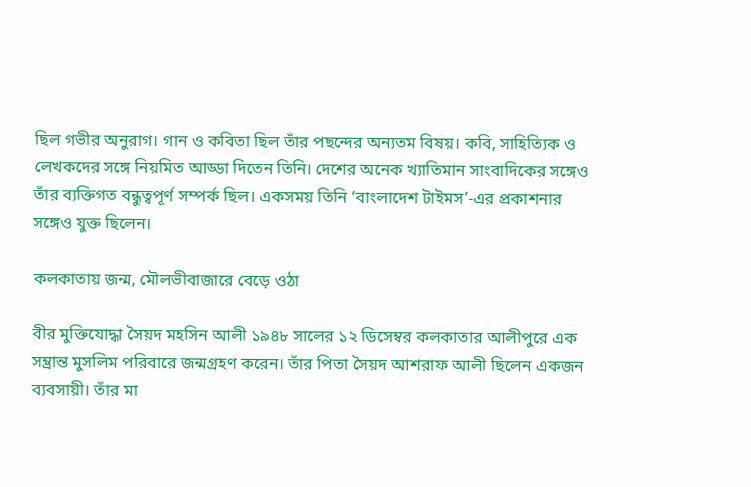ছিল গভীর অনুরাগ। গান ও কবিতা ছিল তাঁর পছন্দের অন্যতম বিষয়। কবি, সাহিত্যিক ও লেখকদের সঙ্গে নিয়মিত আড্ডা দিতেন তিনি। দেশের অনেক খ্যাতিমান সাংবাদিকের সঙ্গেও তাঁর ব্যক্তিগত বন্ধুত্বপূর্ণ সম্পর্ক ছিল। একসময় তিনি ‘বাংলাদেশ টাইমস’-এর প্রকাশনার সঙ্গেও যুক্ত ছিলেন।

কলকাতায় জন্ম, মৌলভীবাজারে বেড়ে ওঠা

বীর মুক্তিযোদ্ধা সৈয়দ মহসিন আলী ১৯৪৮ সালের ১২ ডিসেম্বর কলকাতার আলীপুরে এক সম্ভ্রান্ত মুসলিম পরিবারে জন্মগ্রহণ করেন। তাঁর পিতা সৈয়দ আশরাফ আলী ছিলেন একজন ব্যবসায়ী। তাঁর মা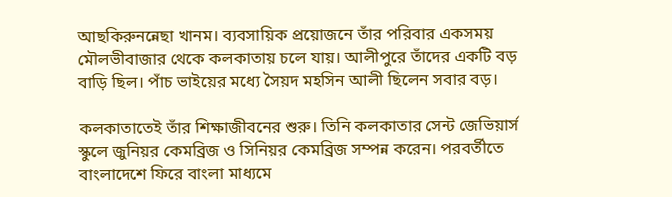আছকিরুনন্নেছা খানম। ব্যবসায়িক প্রয়োজনে তাঁর পরিবার একসময় মৌলভীবাজার থেকে কলকাতায় চলে যায়। আলীপুরে তাঁদের একটি বড় বাড়ি ছিল। পাঁচ ভাইয়ের মধ্যে সৈয়দ মহসিন আলী ছিলেন সবার বড়।

কলকাতাতেই তাঁর শিক্ষাজীবনের শুরু। তিনি কলকাতার সেন্ট জেভিয়ার্স স্কুলে জুনিয়র কেমব্রিজ ও সিনিয়র কেমব্রিজ সম্পন্ন করেন। পরবর্তীতে বাংলাদেশে ফিরে বাংলা মাধ্যমে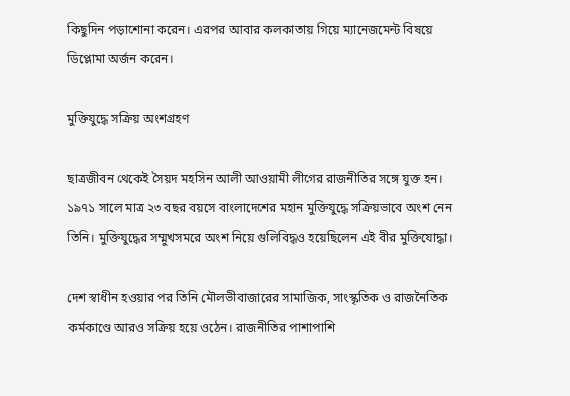কিছুদিন পড়াশোনা করেন। এরপর আবার কলকাতায় গিয়ে ম্যানেজমেন্ট বিষয়ে ডিপ্লোমা অর্জন করেন।

মুক্তিযুদ্ধে সক্রিয় অংশগ্রহণ

ছাত্রজীবন থেকেই সৈয়দ মহসিন আলী আওয়ামী লীগের রাজনীতির সঙ্গে যুক্ত হন। ১৯৭১ সালে মাত্র ২৩ বছর বয়সে বাংলাদেশের মহান মুক্তিযুদ্ধে সক্রিয়ভাবে অংশ নেন তিনি। মুক্তিযুদ্ধের সম্মুখসমরে অংশ নিয়ে গুলিবিদ্ধও হয়েছিলেন এই বীর মুক্তিযোদ্ধা।

দেশ স্বাধীন হওয়ার পর তিনি মৌলভীবাজারের সামাজিক, সাংস্কৃতিক ও রাজনৈতিক কর্মকাণ্ডে আরও সক্রিয় হয়ে ওঠেন। রাজনীতির পাশাপাশি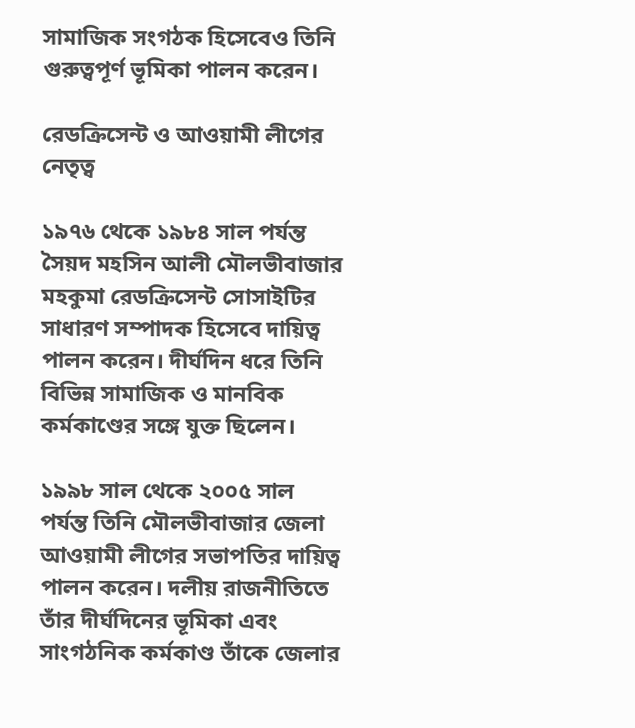সামাজিক সংগঠক হিসেবেও তিনি গুরুত্বপূর্ণ ভূমিকা পালন করেন।

রেডক্রিসেন্ট ও আওয়ামী লীগের নেতৃত্ব

১৯৭৬ থেকে ১৯৮৪ সাল পর্যন্ত সৈয়দ মহসিন আলী মৌলভীবাজার মহকুমা রেডক্রিসেন্ট সোসাইটির সাধারণ সম্পাদক হিসেবে দায়িত্ব পালন করেন। দীর্ঘদিন ধরে তিনি বিভিন্ন সামাজিক ও মানবিক কর্মকাণ্ডের সঙ্গে যুক্ত ছিলেন।

১৯৯৮ সাল থেকে ২০০৫ সাল পর্যন্ত তিনি মৌলভীবাজার জেলা আওয়ামী লীগের সভাপতির দায়িত্ব পালন করেন। দলীয় রাজনীতিতে তাঁর দীর্ঘদিনের ভূমিকা এবং সাংগঠনিক কর্মকাণ্ড তাঁকে জেলার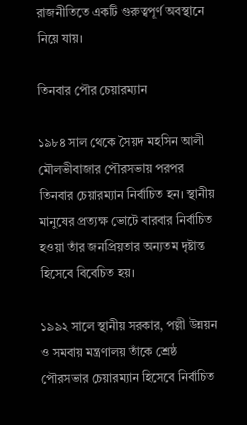রাজনীতিতে একটি গুরুত্বপূর্ণ অবস্থানে নিয়ে যায়।

তিনবার পৌর চেয়ারম্যান

১৯৮৪ সাল থেকে সৈয়দ মহসিন আলী মৌলভীবাজার পৌরসভায় পরপর তিনবার চেয়ারম্যান নির্বাচিত হন। স্থানীয় মানুষের প্রত্যক্ষ ভোটে বারবার নির্বাচিত হওয়া তাঁর জনপ্রিয়তার অন্যতম দৃষ্টান্ত হিসেবে বিবেচিত হয়।

১৯৯২ সালে স্থানীয় সরকার, পল্লী উন্নয়ন ও সমবায় মন্ত্রণালয় তাঁকে শ্রেষ্ঠ পৌরসভার চেয়ারম্যান হিসেবে নির্বাচিত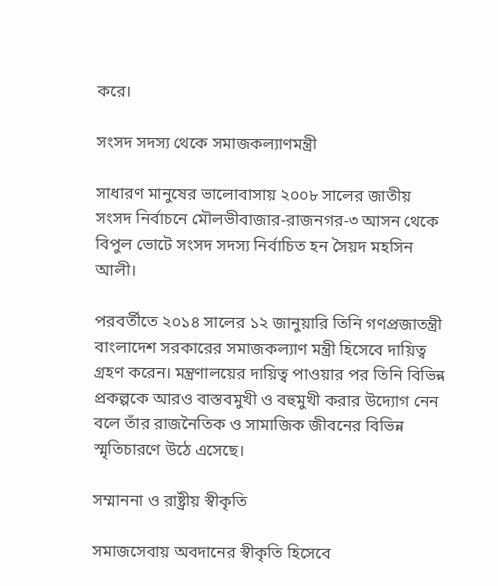করে।

সংসদ সদস্য থেকে সমাজকল্যাণমন্ত্রী

সাধারণ মানুষের ভালোবাসায় ২০০৮ সালের জাতীয় সংসদ নির্বাচনে মৌলভীবাজার-রাজনগর-৩ আসন থেকে বিপুল ভোটে সংসদ সদস্য নির্বাচিত হন সৈয়দ মহসিন আলী।

পরবর্তীতে ২০১৪ সালের ১২ জানুয়ারি তিনি গণপ্রজাতন্ত্রী বাংলাদেশ সরকারের সমাজকল্যাণ মন্ত্রী হিসেবে দায়িত্ব গ্রহণ করেন। মন্ত্রণালয়ের দায়িত্ব পাওয়ার পর তিনি বিভিন্ন প্রকল্পকে আরও বাস্তবমুখী ও বহুমুখী করার উদ্যোগ নেন বলে তাঁর রাজনৈতিক ও সামাজিক জীবনের বিভিন্ন স্মৃতিচারণে উঠে এসেছে।

সম্মাননা ও রাষ্ট্রীয় স্বীকৃতি

সমাজসেবায় অবদানের স্বীকৃতি হিসেবে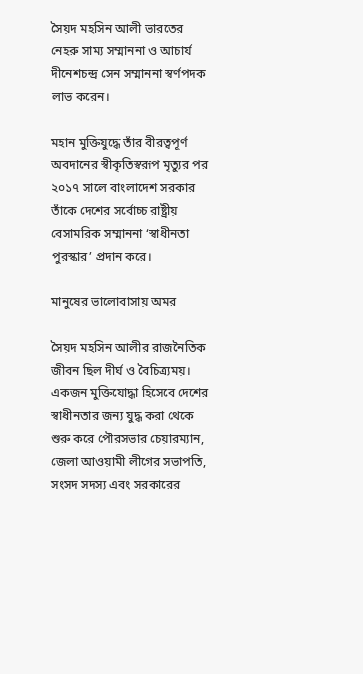সৈয়দ মহসিন আলী ভারতের নেহরু সাম্য সম্মাননা ও আচার্য দীনেশচন্দ্র সেন সম্মাননা স্বর্ণপদক লাভ করেন।

মহান মুক্তিযুদ্ধে তাঁর বীরত্বপূর্ণ অবদানের স্বীকৃতিস্বরূপ মৃত্যুর পর ২০১৭ সালে বাংলাদেশ সরকার তাঁকে দেশের সর্বোচ্চ রাষ্ট্রীয় বেসামরিক সম্মাননা ‘স্বাধীনতা পুরস্কার’ প্রদান করে।

মানুষের ভালোবাসায় অমর

সৈয়দ মহসিন আলীর রাজনৈতিক জীবন ছিল দীর্ঘ ও বৈচিত্র্যময়। একজন মুক্তিযোদ্ধা হিসেবে দেশের স্বাধীনতার জন্য যুদ্ধ করা থেকে শুরু করে পৌরসভার চেয়ারম্যান, জেলা আওয়ামী লীগের সভাপতি, সংসদ সদস্য এবং সরকারের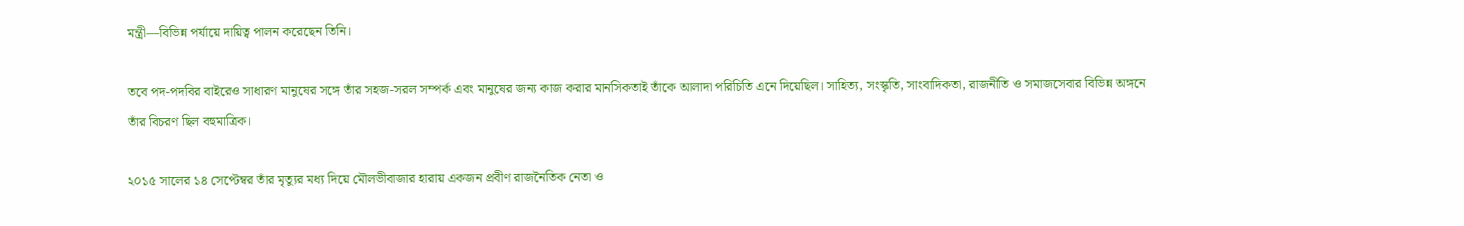মন্ত্রী—বিভিন্ন পর্যায়ে দায়িত্ব পালন করেছেন তিনি।

তবে পদ-পদবির বাইরেও সাধারণ মানুষের সঙ্গে তাঁর সহজ-সরল সম্পর্ক এবং মানুষের জন্য কাজ করার মানসিকতাই তাঁকে আলাদা পরিচিতি এনে দিয়েছিল। সাহিত্য, সংস্কৃতি, সাংবাদিকতা, রাজনীতি ও সমাজসেবার বিভিন্ন অঙ্গনে তাঁর বিচরণ ছিল বহুমাত্রিক।

২০১৫ সালের ১৪ সেপ্টেম্বর তাঁর মৃত্যুর মধ্য দিয়ে মৌলভীবাজার হারায় একজন প্রবীণ রাজনৈতিক নেতা ও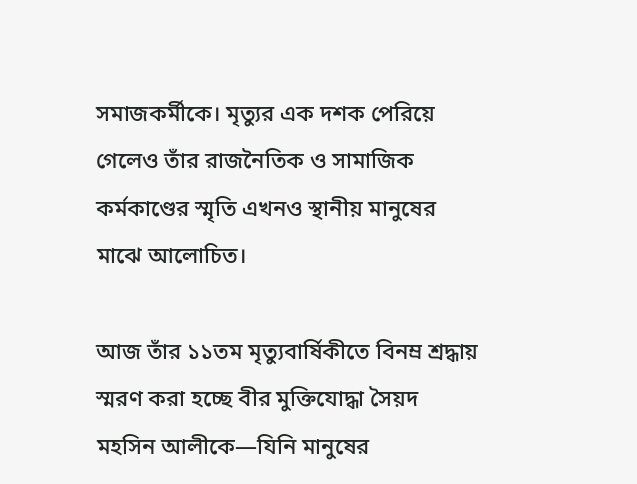সমাজকর্মীকে। মৃত্যুর এক দশক পেরিয়ে গেলেও তাঁর রাজনৈতিক ও সামাজিক কর্মকাণ্ডের স্মৃতি এখনও স্থানীয় মানুষের মাঝে আলোচিত।

আজ তাঁর ১১তম মৃত্যুবার্ষিকীতে বিনম্র শ্রদ্ধায় স্মরণ করা হচ্ছে বীর মুক্তিযোদ্ধা সৈয়দ মহসিন আলীকে—যিনি মানুষের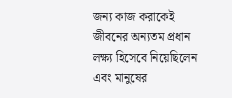জন্য কাজ করাকেই জীবনের অন্যতম প্রধান লক্ষ্য হিসেবে নিয়েছিলেন এবং মানুষের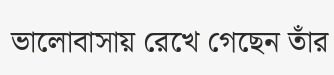ভালোবাসায় রেখে গেছেন তাঁর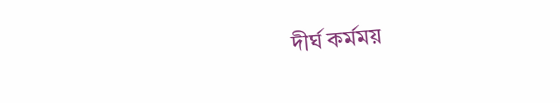দীর্ঘ কর্মময়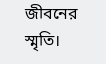জীবনের স্মৃতি।